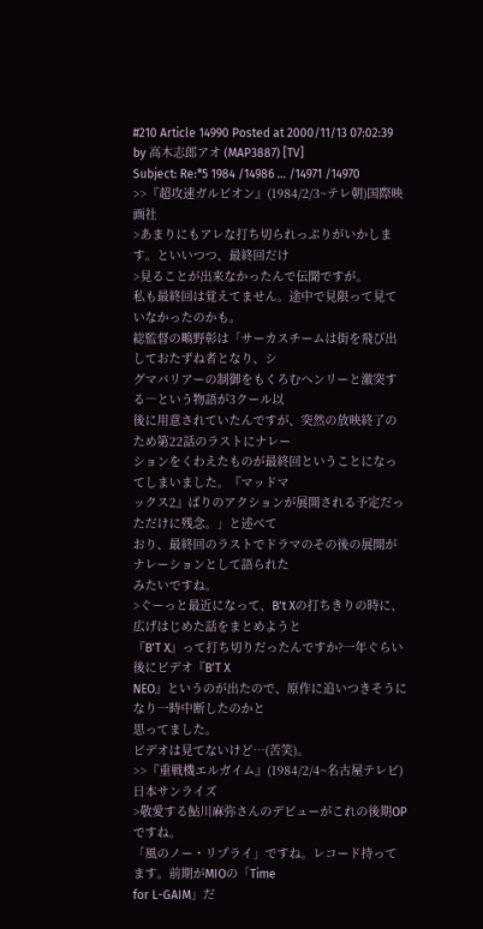#210 Article 14990 Posted at 2000/11/13 07:02:39 by 高木志郎アオ (MAP3887) [TV]
Subject: Re:*5 1984 /14986 ... /14971 /14970
>>『超攻速ガルビオン』(1984/2/3~テレ朝)国際映画社
>あまりにもアレな打ち切られっぷりがいかします。といいつつ、最終回だけ
>見ることが出来なかったんで伝聞ですが。
私も最終回は覚えてません。途中で見限って見ていなかったのかも。
総監督の鴫野彰は「サーカスチームは街を飛び出しておたずね者となり、シ
グマバリアーの制御をもくろむヘンリーと激突する―という物語が3クール以
後に用意されていたんですが、突然の放映終了のため第22話のラストにナレー
ションをくわえたものが最終回ということになってしまいました。『マッドマ
ックス2』ばりのアクションが展開される予定だっただけに残念。」と述べて
おり、最終回のラストでドラマのその後の展開がナレーションとして語られた
みたいですね。
>ぐーっと最近になって、B't Xの打ちきりの時に、広げはじめた話をまとめようと
『B'T X』って打ち切りだったんですか?一年ぐらい後にビデオ『B'T X
NEO』というのが出たので、原作に追いつきそうになり一時中断したのかと
思ってました。
ビデオは見てないけど…(苦笑)。
>>『重戦機エルガイム』(1984/2/4~名古屋テレビ)日本サンライズ
>敬愛する鮎川麻弥さんのデビューがこれの後期OPですね。
「風のノー・リプライ」ですね。レコード持ってます。前期がMIOの「Time
for L-GAIM」だ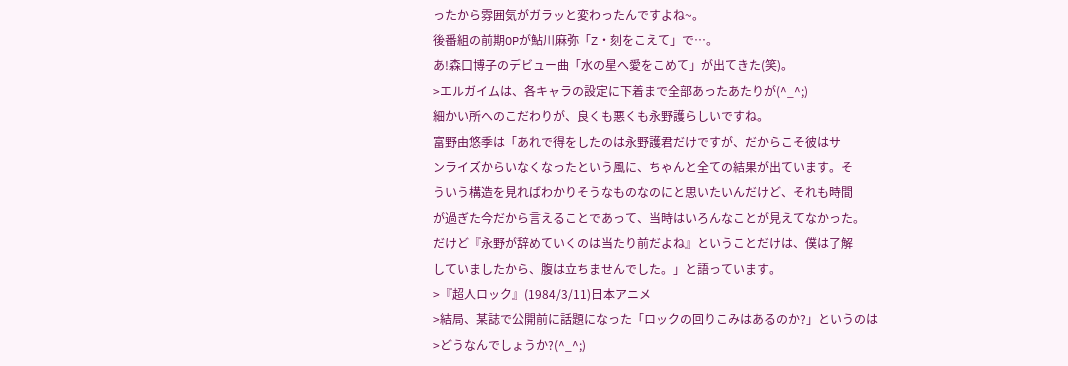ったから雰囲気がガラッと変わったんですよね~。
後番組の前期OPが鮎川麻弥「Z・刻をこえて」で…。
あ!森口博子のデビュー曲「水の星へ愛をこめて」が出てきた(笑)。
>エルガイムは、各キャラの設定に下着まで全部あったあたりが(^_^;)
細かい所へのこだわりが、良くも悪くも永野護らしいですね。
富野由悠季は「あれで得をしたのは永野護君だけですが、だからこそ彼はサ
ンライズからいなくなったという風に、ちゃんと全ての結果が出ています。そ
ういう構造を見ればわかりそうなものなのにと思いたいんだけど、それも時間
が過ぎた今だから言えることであって、当時はいろんなことが見えてなかった。
だけど『永野が辞めていくのは当たり前だよね』ということだけは、僕は了解
していましたから、腹は立ちませんでした。」と語っています。
>『超人ロック』(1984/3/11)日本アニメ
>結局、某誌で公開前に話題になった「ロックの回りこみはあるのか?」というのは
>どうなんでしょうか?(^_^;)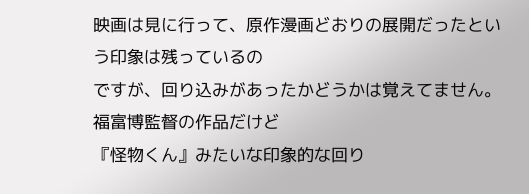映画は見に行って、原作漫画どおりの展開だったという印象は残っているの
ですが、回り込みがあったかどうかは覚えてません。福富博監督の作品だけど
『怪物くん』みたいな印象的な回り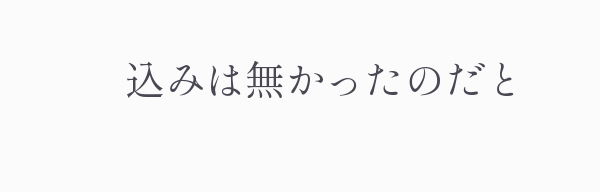込みは無かったのだと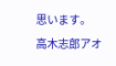思います。
高木志郎アオ